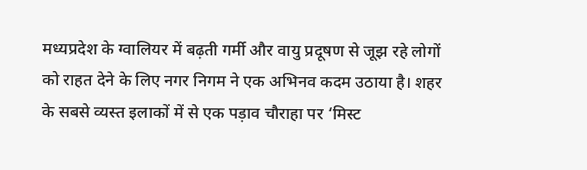मध्यप्रदेश के ग्वालियर में बढ़ती गर्मी और वायु प्रदूषण से जूझ रहे लोगों को राहत देने के लिए नगर निगम ने एक अभिनव कदम उठाया है। शहर के सबसे व्यस्त इलाकों में से एक पड़ाव चौराहा पर ‘मिस्ट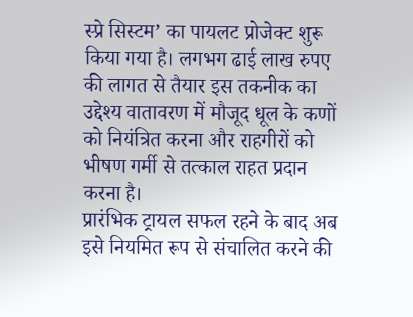स्प्रे सिस्टम’ का पायलट प्रोजेक्ट शुरू किया गया है। लगभग ढाई लाख रुपए की लागत से तैयार इस तकनीक का उद्देश्य वातावरण में मौजूद धूल के कणों को नियंत्रित करना और राहगीरों को भीषण गर्मी से तत्काल राहत प्रदान करना है।
प्रारंभिक ट्रायल सफल रहने के बाद अब इसे नियमित रूप से संचालित करने की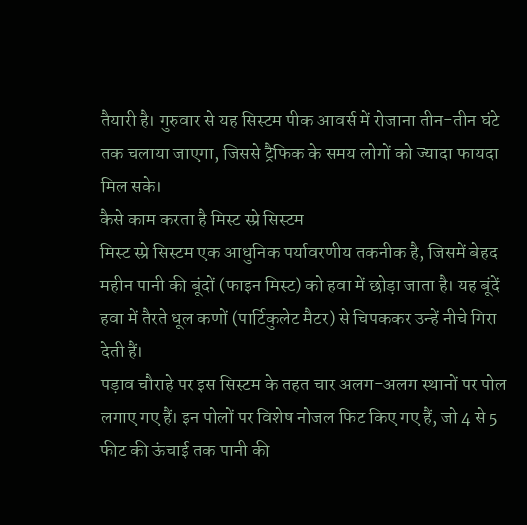तैयारी है। गुरुवार से यह सिस्टम पीक आवर्स में रोजाना तीन-तीन घंटे तक चलाया जाएगा, जिससे ट्रैफिक के समय लोगों को ज्यादा फायदा मिल सके।
कैसे काम करता है मिस्ट स्प्रे सिस्टम
मिस्ट स्प्रे सिस्टम एक आधुनिक पर्यावरणीय तकनीक है, जिसमें बेहद महीन पानी की बूंदों (फाइन मिस्ट) को हवा में छोड़ा जाता है। यह बूंदें हवा में तैरते धूल कणों (पार्टिकुलेट मैटर) से चिपककर उन्हें नीचे गिरा देती हैं।
पड़ाव चौराहे पर इस सिस्टम के तहत चार अलग-अलग स्थानों पर पोल लगाए गए हैं। इन पोलों पर विशेष नोजल फिट किए गए हैं, जो 4 से 5 फीट की ऊंचाई तक पानी की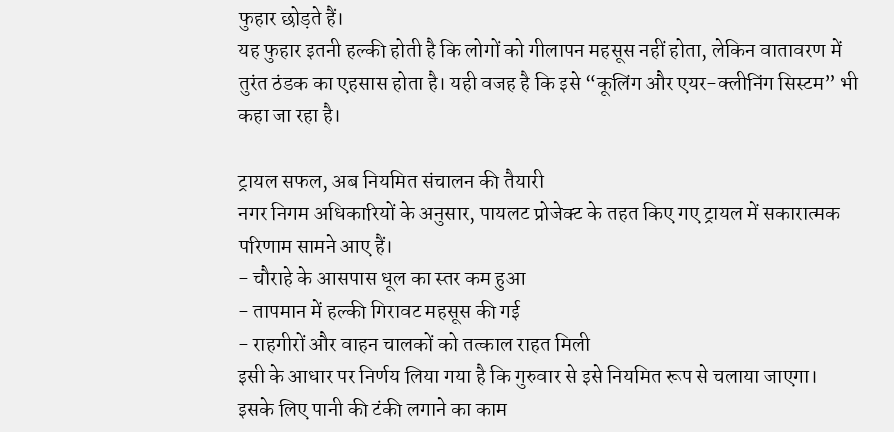फुहार छोड़ते हैं।
यह फुहार इतनी हल्की होती है कि लोगों को गीलापन महसूस नहीं होता, लेकिन वातावरण में तुरंत ठंडक का एहसास होता है। यही वजह है कि इसे “कूलिंग और एयर-क्लीनिंग सिस्टम” भी कहा जा रहा है।

ट्रायल सफल, अब नियमित संचालन की तैयारी
नगर निगम अधिकारियों के अनुसार, पायलट प्रोजेक्ट के तहत किए गए ट्रायल में सकारात्मक परिणाम सामने आए हैं।
- चौराहे के आसपास धूल का स्तर कम हुआ
- तापमान में हल्की गिरावट महसूस की गई
- राहगीरों और वाहन चालकों को तत्काल राहत मिली
इसी के आधार पर निर्णय लिया गया है कि गुरुवार से इसे नियमित रूप से चलाया जाएगा।
इसके लिए पानी की टंकी लगाने का काम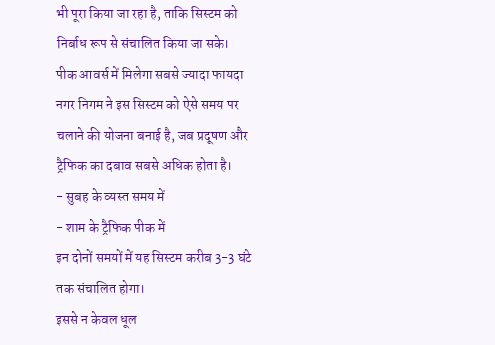भी पूरा किया जा रहा है, ताकि सिस्टम को निर्बाध रूप से संचालित किया जा सके।
पीक आवर्स में मिलेगा सबसे ज्यादा फायदा
नगर निगम ने इस सिस्टम को ऐसे समय पर चलाने की योजना बनाई है, जब प्रदूषण और ट्रैफिक का दबाव सबसे अधिक होता है।
- सुबह के व्यस्त समय में
- शाम के ट्रैफिक पीक में
इन दोनों समयों में यह सिस्टम करीब 3-3 घंटे तक संचालित होगा।
इससे न केवल धूल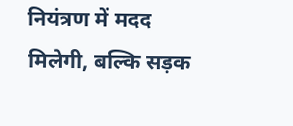नियंत्रण में मदद मिलेगी, बल्कि सड़क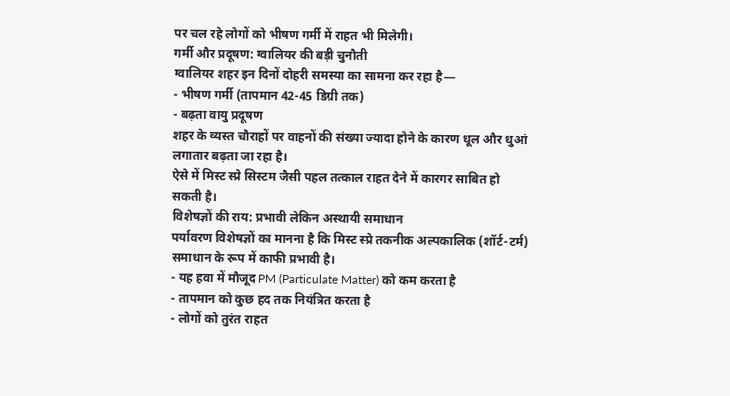पर चल रहे लोगों को भीषण गर्मी में राहत भी मिलेगी।
गर्मी और प्रदूषण: ग्वालियर की बड़ी चुनौती
ग्वालियर शहर इन दिनों दोहरी समस्या का सामना कर रहा है—
- भीषण गर्मी (तापमान 42-45 डिग्री तक)
- बढ़ता वायु प्रदूषण
शहर के व्यस्त चौराहों पर वाहनों की संख्या ज्यादा होने के कारण धूल और धुआं लगातार बढ़ता जा रहा है।
ऐसे में मिस्ट स्प्रे सिस्टम जैसी पहल तत्काल राहत देने में कारगर साबित हो सकती है।
विशेषज्ञों की राय: प्रभावी लेकिन अस्थायी समाधान
पर्यावरण विशेषज्ञों का मानना है कि मिस्ट स्प्रे तकनीक अल्पकालिक (शॉर्ट-टर्म) समाधान के रूप में काफी प्रभावी है।
- यह हवा में मौजूद PM (Particulate Matter) को कम करता है
- तापमान को कुछ हद तक नियंत्रित करता है
- लोगों को तुरंत राहत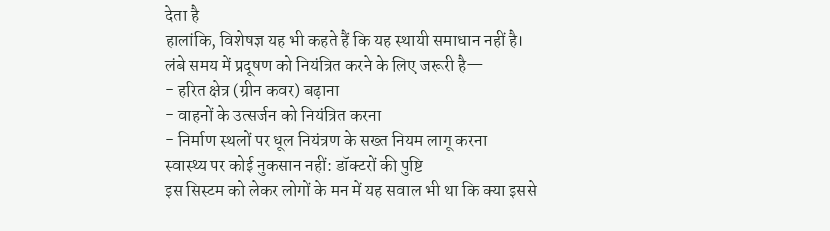देता है
हालांकि, विशेषज्ञ यह भी कहते हैं कि यह स्थायी समाधान नहीं है।
लंबे समय में प्रदूषण को नियंत्रित करने के लिए जरूरी है—
- हरित क्षेत्र (ग्रीन कवर) बढ़ाना
- वाहनों के उत्सर्जन को नियंत्रित करना
- निर्माण स्थलों पर धूल नियंत्रण के सख्त नियम लागू करना
स्वास्थ्य पर कोई नुकसान नहीं: डॉक्टरों की पुष्टि
इस सिस्टम को लेकर लोगों के मन में यह सवाल भी था कि क्या इससे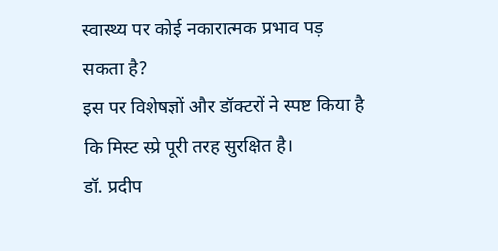स्वास्थ्य पर कोई नकारात्मक प्रभाव पड़ सकता है?
इस पर विशेषज्ञों और डॉक्टरों ने स्पष्ट किया है कि मिस्ट स्प्रे पूरी तरह सुरक्षित है।
डॉ. प्रदीप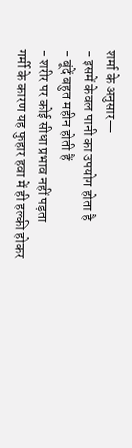शर्मा के अनुसार—
- इसमें केवल पानी का उपयोग होता है
- बूंदें बहुत महीन होती हैं
- शरीर पर कोई सीधा प्रभाव नहीं पड़ता
गर्मी के कारण यह फुहार हवा में ही हल्की होकर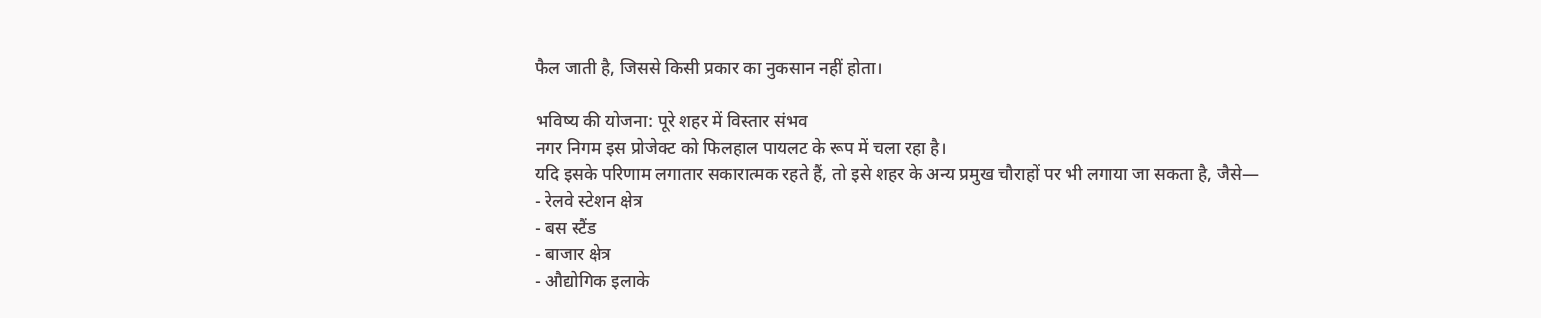फैल जाती है, जिससे किसी प्रकार का नुकसान नहीं होता।

भविष्य की योजना: पूरे शहर में विस्तार संभव
नगर निगम इस प्रोजेक्ट को फिलहाल पायलट के रूप में चला रहा है।
यदि इसके परिणाम लगातार सकारात्मक रहते हैं, तो इसे शहर के अन्य प्रमुख चौराहों पर भी लगाया जा सकता है, जैसे—
- रेलवे स्टेशन क्षेत्र
- बस स्टैंड
- बाजार क्षेत्र
- औद्योगिक इलाके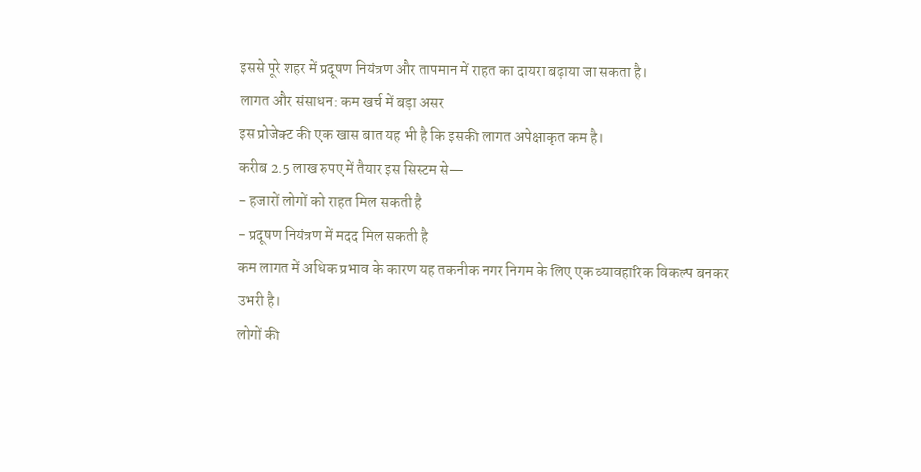इससे पूरे शहर में प्रदूषण नियंत्रण और तापमान में राहत का दायरा बढ़ाया जा सकता है।
लागत और संसाधन: कम खर्च में बड़ा असर
इस प्रोजेक्ट की एक खास बात यह भी है कि इसकी लागत अपेक्षाकृत कम है।
करीब 2.5 लाख रुपए में तैयार इस सिस्टम से—
- हजारों लोगों को राहत मिल सकती है
- प्रदूषण नियंत्रण में मदद मिल सकती है
कम लागत में अधिक प्रभाव के कारण यह तकनीक नगर निगम के लिए एक व्यावहारिक विकल्प बनकर उभरी है।
लोगों की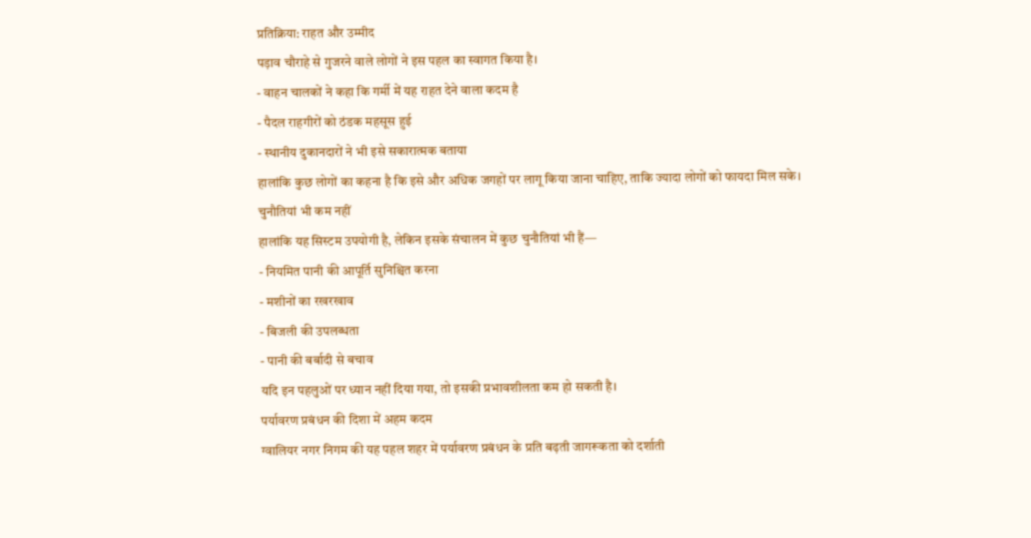प्रतिक्रिया: राहत और उम्मीद
पड़ाव चौराहे से गुजरने वाले लोगों ने इस पहल का स्वागत किया है।
- वाहन चालकों ने कहा कि गर्मी में यह राहत देने वाला कदम है
- पैदल राहगीरों को ठंडक महसूस हुई
- स्थानीय दुकानदारों ने भी इसे सकारात्मक बताया
हालांकि कुछ लोगों का कहना है कि इसे और अधिक जगहों पर लागू किया जाना चाहिए, ताकि ज्यादा लोगों को फायदा मिल सके।
चुनौतियां भी कम नहीं
हालांकि यह सिस्टम उपयोगी है, लेकिन इसके संचालन में कुछ चुनौतियां भी हैं—
- नियमित पानी की आपूर्ति सुनिश्चित करना
- मशीनों का रखरखाव
- बिजली की उपलब्धता
- पानी की बर्बादी से बचाव
यदि इन पहलुओं पर ध्यान नहीं दिया गया, तो इसकी प्रभावशीलता कम हो सकती है।
पर्यावरण प्रबंधन की दिशा में अहम कदम
ग्वालियर नगर निगम की यह पहल शहर में पर्यावरण प्रबंधन के प्रति बढ़ती जागरूकता को दर्शाती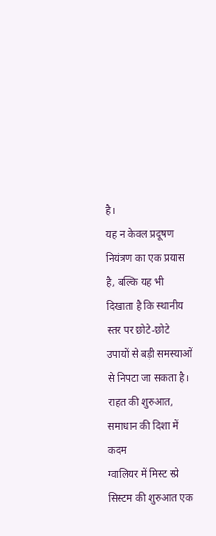है।
यह न केवल प्रदूषण नियंत्रण का एक प्रयास है, बल्कि यह भी दिखाता है कि स्थानीय स्तर पर छोटे-छोटे उपायों से बड़ी समस्याओं से निपटा जा सकता है।
राहत की शुरुआत, समाधान की दिशा में कदम
ग्वालियर में मिस्ट स्प्रे सिस्टम की शुरुआत एक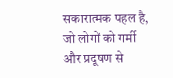सकारात्मक पहल है, जो लोगों को गर्मी और प्रदूषण से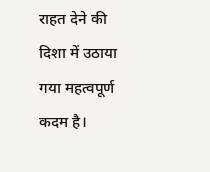राहत देने की दिशा में उठाया गया महत्वपूर्ण कदम है।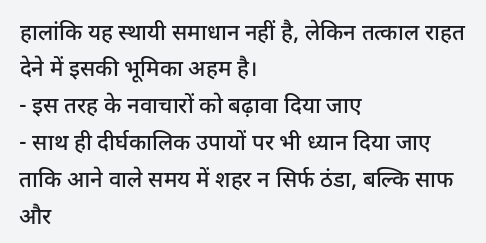हालांकि यह स्थायी समाधान नहीं है, लेकिन तत्काल राहत देने में इसकी भूमिका अहम है।
- इस तरह के नवाचारों को बढ़ावा दिया जाए
- साथ ही दीर्घकालिक उपायों पर भी ध्यान दिया जाए
ताकि आने वाले समय में शहर न सिर्फ ठंडा, बल्कि साफ और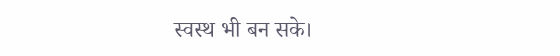स्वस्थ भी बन सके।